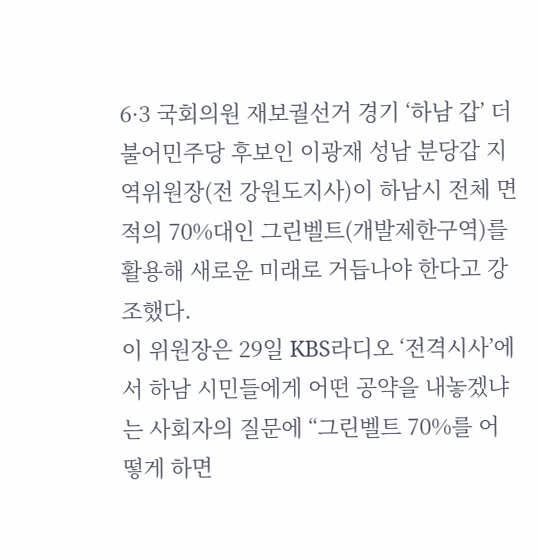6·3 국회의원 재보궐선거 경기 ‘하남 갑’ 더불어민주당 후보인 이광재 성남 분당갑 지역위원장(전 강원도지사)이 하남시 전체 면적의 70%대인 그린벨트(개발제한구역)를 활용해 새로운 미래로 거듭나야 한다고 강조했다.
이 위원장은 29일 KBS라디오 ‘전격시사’에서 하남 시민들에게 어떤 공약을 내놓겠냐는 사회자의 질문에 “그린벨트 70%를 어떻게 하면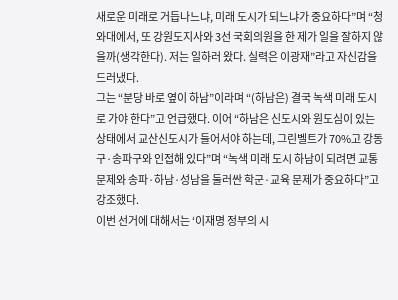새로운 미래로 거듭나느냐, 미래 도시가 되느냐가 중요하다”며 “청와대에서, 또 강원도지사와 3선 국회의원을 한 제가 일을 잘하지 않을까(생각한다). 저는 일하러 왔다. 실력은 이광재”라고 자신감을 드러냈다.
그는 “분당 바로 옆이 하남”이라며 “(하남은) 결국 녹색 미래 도시로 가야 한다”고 언급했다. 이어 “하남은 신도시와 원도심이 있는 상태에서 교산신도시가 들어서야 하는데, 그린벨트가 70%고 강동구·송파구와 인접해 있다”며 “녹색 미래 도시 하남이 되려면 교통 문제와 송파·하남·성남을 둘러싼 학군·교육 문제가 중요하다”고 강조했다.
이번 선거에 대해서는 ‘이재명 정부의 시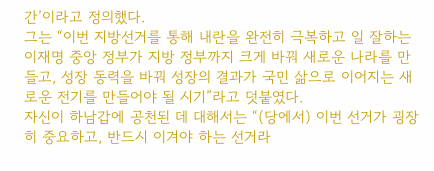간’이라고 정의했다.
그는 “이번 지방선거를 통해 내란을 완전히 극복하고 일 잘하는 이재명 중앙 정부가 지방 정부까지 크게 바꿔 새로운 나라를 만들고, 성장 동력을 바꿔 성장의 결과가 국민 삶으로 이어지는 새로운 전기를 만들어야 될 시기”라고 덧붙였다.
자신이 하남갑에 공천된 데 대해서는 “(당에서) 이번 선거가 굉장히 중요하고, 반드시 이겨야 하는 선거라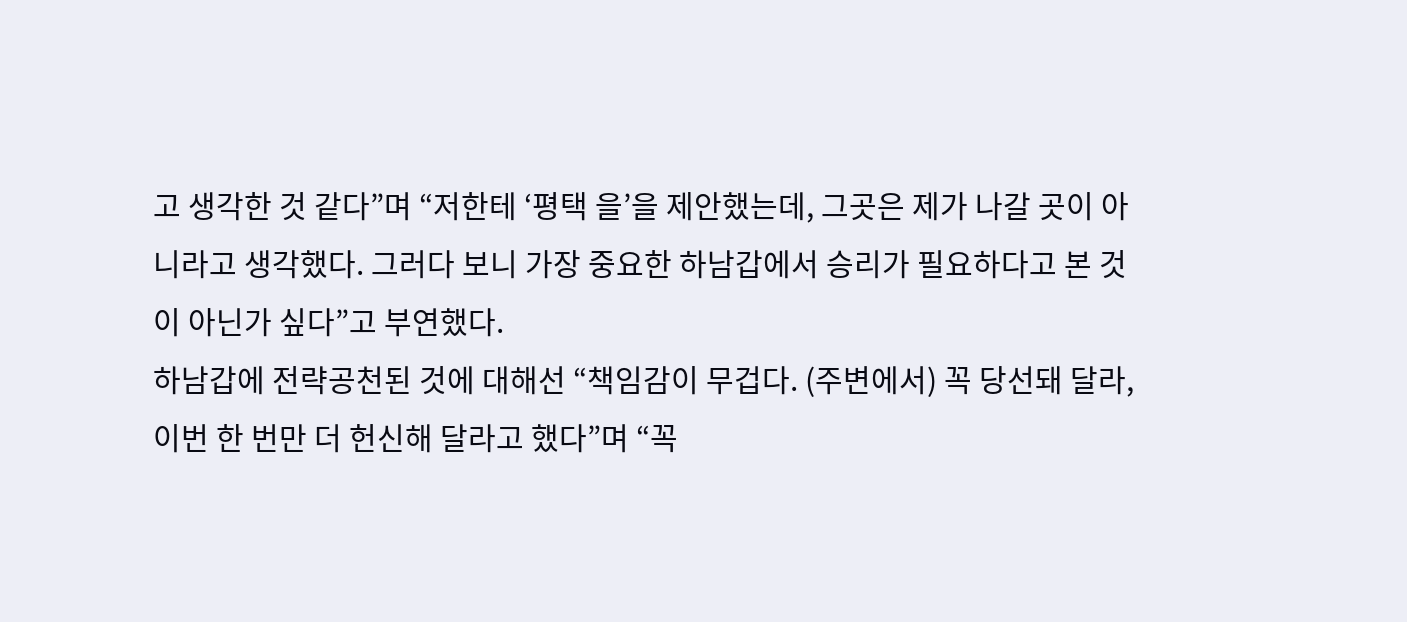고 생각한 것 같다”며 “저한테 ‘평택 을’을 제안했는데, 그곳은 제가 나갈 곳이 아니라고 생각했다. 그러다 보니 가장 중요한 하남갑에서 승리가 필요하다고 본 것이 아닌가 싶다”고 부연했다.
하남갑에 전략공천된 것에 대해선 “책임감이 무겁다. (주변에서) 꼭 당선돼 달라, 이번 한 번만 더 헌신해 달라고 했다”며 “꼭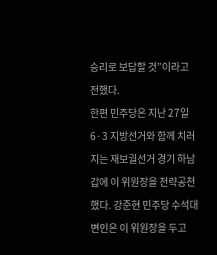승리로 보답할 것”이라고 전했다.
한편 민주당은 지난 27일 6·3 지방선거와 함께 치러지는 재보궐선거 경기 하남갑에 이 위원장을 전략공천했다. 강준현 민주당 수석대변인은 이 위원장을 두고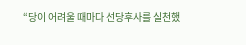“당이 어려울 때마다 선당후사를 실천했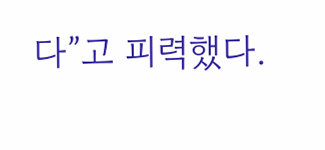다”고 피력했다.